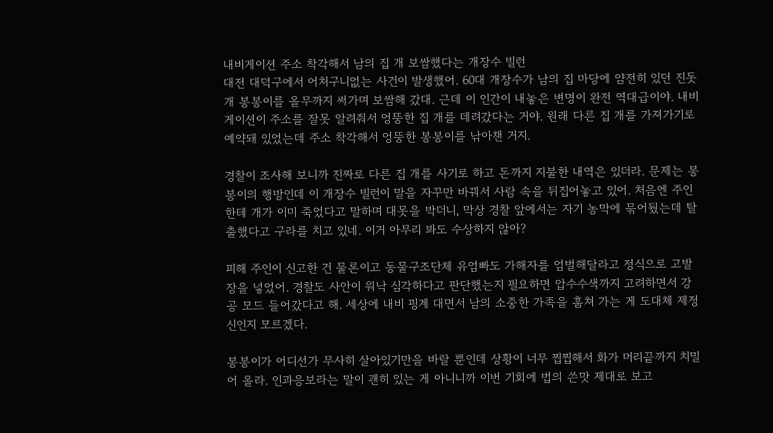내비게이션 주소 착각해서 남의 집 개 보쌈했다는 개장수 빌런
대전 대덕구에서 어처구니없는 사건이 발생했어. 60대 개장수가 남의 집 마당에 얌전히 있던 진돗개 봉봉이를 올무까지 써가며 보쌈해 갔대. 근데 이 인간이 내놓은 변명이 완전 역대급이야. 내비게이션이 주소를 잘못 알려줘서 엉뚱한 집 개를 데려갔다는 거야. 원래 다른 집 개를 가져가기로 예약돼 있었는데 주소 착각해서 엉뚱한 봉봉이를 낚아챈 거지.

경찰이 조사해 보니까 진짜로 다른 집 개를 사기로 하고 돈까지 지불한 내역은 있더라. 문제는 봉봉이의 행방인데 이 개장수 빌런이 말을 자꾸만 바꿔서 사람 속을 뒤집어놓고 있어. 처음엔 주인한테 개가 이미 죽었다고 말하며 대못을 박더니, 막상 경찰 앞에서는 자기 농막에 묶어뒀는데 탈출했다고 구라를 치고 있네. 이거 아무리 봐도 수상하지 않아?

피해 주인이 신고한 건 물론이고 동물구조단체 유엄빠도 가해자를 엄벌해달라고 정식으로 고발장을 넣었어. 경찰도 사안이 워낙 심각하다고 판단했는지 필요하면 압수수색까지 고려하면서 강공 모드 들어갔다고 해. 세상에 내비 핑계 대면서 남의 소중한 가족을 훔쳐 가는 게 도대체 제정신인지 모르겠다.

봉봉이가 어디선가 무사히 살아있기만을 바랄 뿐인데 상황이 너무 찝찝해서 화가 머리끝까지 치밀어 올라. 인과응보라는 말이 괜히 있는 게 아니니까 이번 기회에 법의 쓴맛 제대로 보고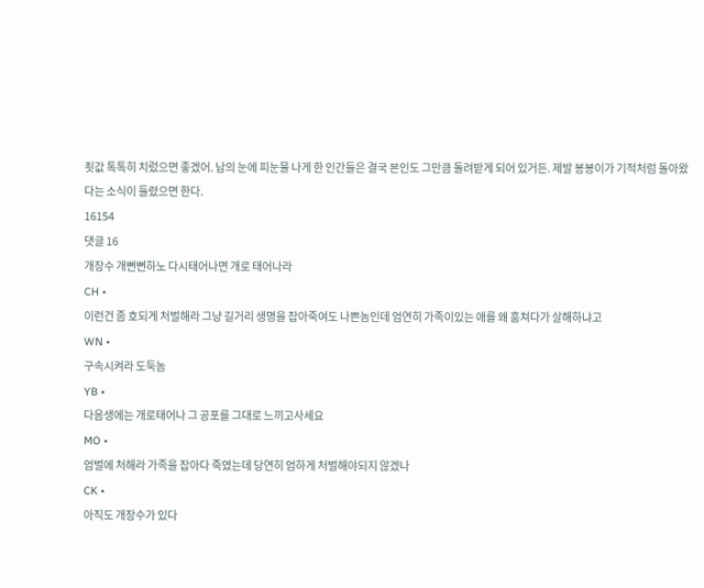죗값 톡톡히 치렀으면 좋겠어. 남의 눈에 피눈물 나게 한 인간들은 결국 본인도 그만큼 돌려받게 되어 있거든. 제발 봉봉이가 기적처럼 돌아왔다는 소식이 들렸으면 한다.
16154
댓글 16
개장수 개뻔뻔하노 다시태어나면 개로 태어나라
CH •
이런건 좀 호되게 처벌해라 그냥 길거리 생명을 잡아죽여도 나쁜놈인데 엄연히 가족이있는 애를 왜 훔쳐다가 살해하냐고
WN •
구속시켜라 도둑놈
YB •
다음생에는 개로태어나 그 공포를 그대로 느끼고사세요
MO •
엄벌에 처해라 가족을 잡아다 죽였는데 당연히 엄하게 처벌해야되지 않겠나
CK •
아직도 개장수가 있다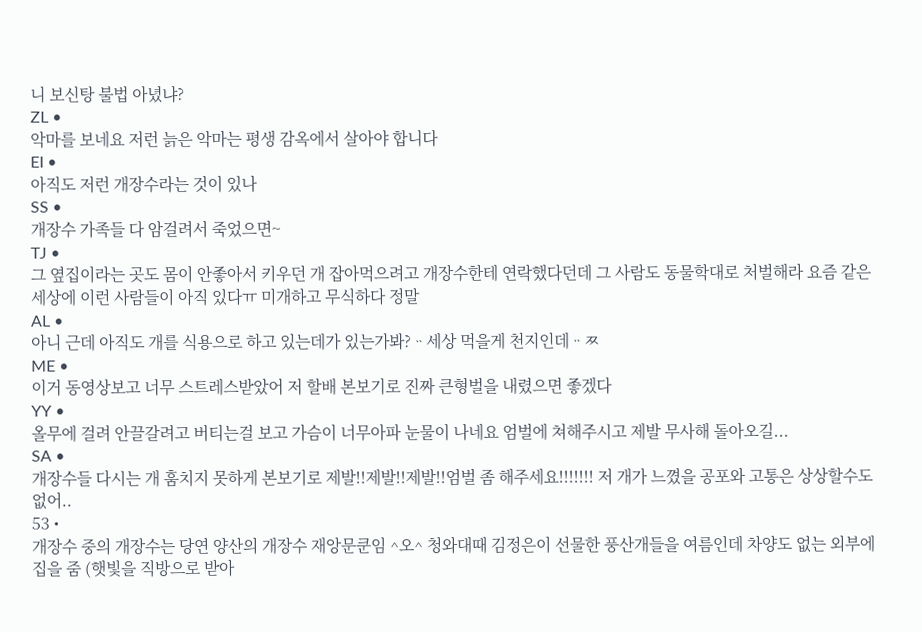니 보신탕 불법 아녔냐?
ZL •
악마를 보네요 저런 늙은 악마는 평생 감옥에서 살아야 합니다
EI •
아직도 저런 개장수라는 것이 있나
SS •
개장수 가족들 다 암걸려서 죽었으면~
TJ •
그 옆집이라는 곳도 몸이 안좋아서 키우던 개 잡아먹으려고 개장수한테 연락했다던데 그 사람도 동물학대로 처벌해라 요즘 같은 세상에 이런 사람들이 아직 있다ㅠ 미개하고 무식하다 정말
AL •
아니 근데 아직도 개를 식용으로 하고 있는데가 있는가봐?ᆢ세상 먹을게 천지인데ᆢㅉ
ME •
이거 동영상보고 너무 스트레스받았어 저 할배 본보기로 진짜 큰형벌을 내렸으면 좋겠다
YY •
올무에 걸려 안끌갈려고 버티는걸 보고 가슴이 너무아파 눈물이 나네요 엄벌에 쳐해주시고 제발 무사해 돌아오길...
SA •
개장수들 다시는 개 훔치지 못하게 본보기로 제발!!제발!!제발!!엄벌 좀 해주세요!!!!!!! 저 개가 느꼈을 공포와 고통은 상상할수도 없어..
53 •
개장수 중의 개장수는 당연 양산의 개장수 재앙문쿤임 ^오^ 청와대때 김정은이 선물한 풍산개들을 여름인데 차양도 없는 외부에 집을 줌 (햇빛을 직방으로 받아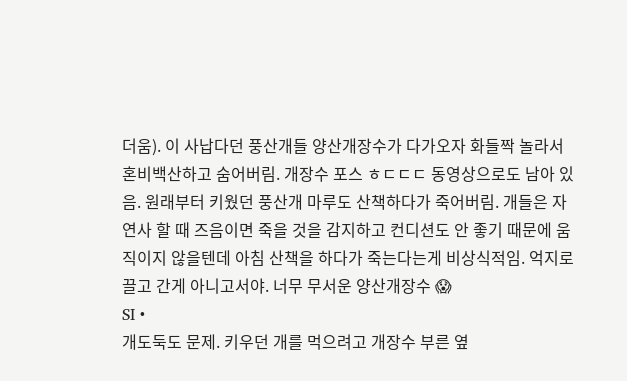더움). 이 사납다던 풍산개들 양산개장수가 다가오자 화들짝 놀라서 혼비백산하고 숨어버림. 개장수 포스 ㅎㄷㄷㄷ 동영상으로도 남아 있음. 원래부터 키웠던 풍산개 마루도 산책하다가 죽어버림. 개들은 자연사 할 때 즈음이면 죽을 것을 감지하고 컨디션도 안 좋기 때문에 움직이지 않을텐데 아침 산책을 하다가 죽는다는게 비상식적임. 억지로 끌고 간게 아니고서야. 너무 무서운 양산개장수 😱
SI •
개도둑도 문제. 키우던 개를 먹으려고 개장수 부른 옆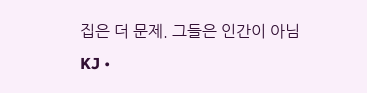집은 더 문제. 그들은 인간이 아님
KJ •